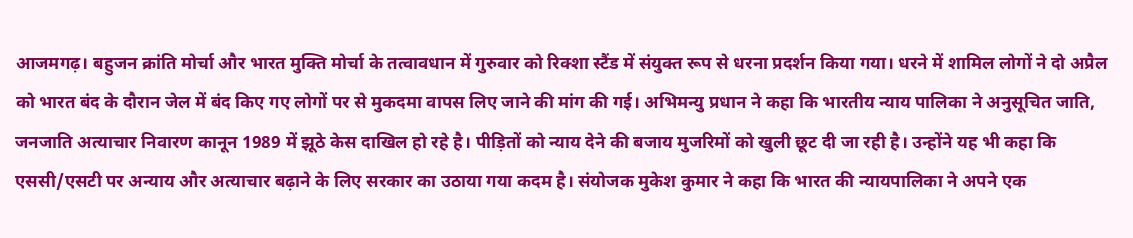आजमगढ़। बहुजन क्रांति मोर्चा और भारत मुक्ति मोर्चा के तत्वावधान में गुरुवार को रिक्शा स्टैंड में संयुक्त रूप से धरना प्रदर्शन किया गया। धरने में शामिल लोगों ने दो अप्रैल को भारत बंद के दौरान जेल में बंद किए गए लोगों पर से मुकदमा वापस लिए जाने की मांग की गई। अभिमन्यु प्रधान ने कहा कि भारतीय न्याय पालिका ने अनुसूचित जाति, जनजाति अत्याचार निवारण कानून 1989 में झूठे केस दाखिल हो रहे है। पीड़ितों को न्याय देने की बजाय मुजरिमों को खुली छूट दी जा रही है। उन्होंने यह भी कहा कि एससी/एसटी पर अन्याय और अत्याचार बढ़ाने के लिए सरकार का उठाया गया कदम है। संयोजक मुकेश कुमार ने कहा कि भारत की न्यायपालिका ने अपने एक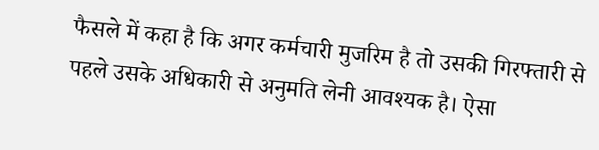फैसले में कहा है कि अगर कर्मचारी मुजरिम है तो उसकी गिरफ्तारी से पहले उसके अधिकारी से अनुमति लेनी आवश्यक है। ऐसा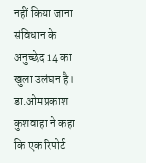नहीं किया जाना संविधान के अनुच्छेद 14 का खुला उलंघन है। डा.ओमप्रकाश कुशवाहा ने कहा कि एक रिपोर्ट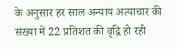के अनुसार हर साल अन्याय अत्याचार की संख्या में 22 प्रतिशत की वृद्वि हो रही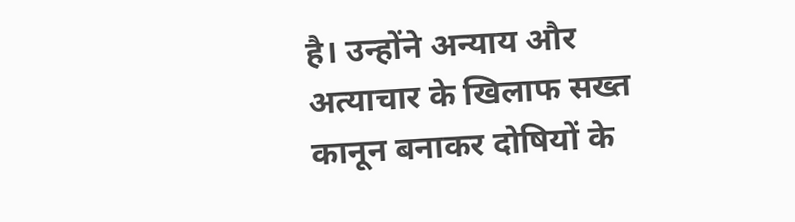है। उन्होंने अन्याय और अत्याचार के खिलाफ सख्त कानून बनाकर दोषियों के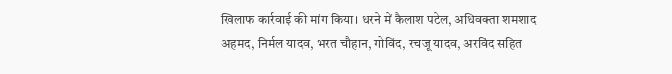खिलाफ कार्रवाई की मांग किया। धरने में कैलाश पटेल, अधिवक्ता शमशाद अहमद, निर्मल यादव, भरत चौहान, गोविंद, रचजू यादव, अरविंद सहित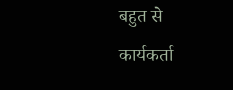बहुत से कार्यकर्ता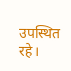उपस्थित रहे।